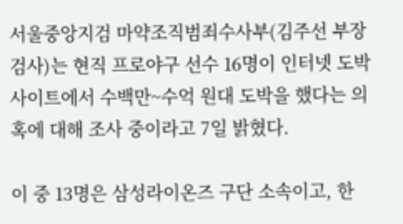서울중앙지검 마약조직범죄수사부(김주선 부장검사)는 현직 프로야구 선수 16명이 인터넷 도박 사이트에서 수백만~수억 원대 도박을 했다는 의혹에 대해 조사 중이라고 7일 밝혔다.

이 중 13명은 삼성라이온즈 구단 소속이고, 한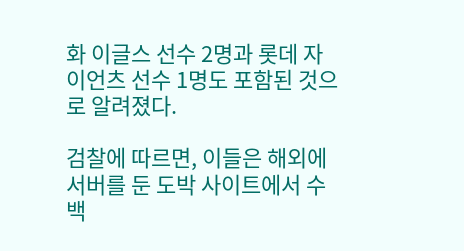화 이글스 선수 2명과 롯데 자이언츠 선수 1명도 포함된 것으로 알려졌다.

검찰에 따르면, 이들은 해외에 서버를 둔 도박 사이트에서 수백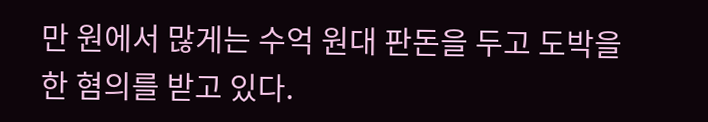만 원에서 많게는 수억 원대 판돈을 두고 도박을 한 혐의를 받고 있다.